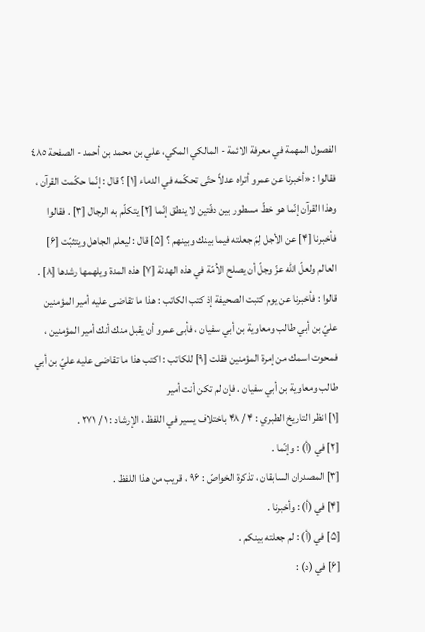الفصول المهمة في معرفة الائمة - المالكي المكي، علي بن محمد بن أحمد - الصفحة ٤٨٥
فقالوا : «أخبرنا عن عمرو أتراه عدلاً حتّى تحكّمه في الدماء [۱] ؟ قال : إنّما حكّمت القرآن ، وهذا القرآن إنّما هو خطّ مسطور بين دفّتين لا ينطق إنّما [۲] يتكلّم به الرجال [۳] . فقالوا فأخبرنا [۴] عن الأجل لِمَ جعلته فيما بينك وبينهم ؟ [۵] قال : ليعلم الجاهل ويتثبّت [۶] العالم ولعلّ اللّه عزّ وجلّ أن يصلح الاُمّة في هذه الهدنة [۷] هذه المدة ويلهمها رشدها [۸] . قالوا : فأخبرنا عن يوم كتبت الصحيفة إذ كتب الكاتب : هذا ما تقاضى عليه أمير المؤمنين عليّ بن أبي طالب ومعاوية بن أبي سفيان ، فأبى عمرو أن يقبل منك أنك أمير المؤمنين ، فمحوت اسمك من إمرة المؤمنين فقلت [۹] للكاتب : اكتب هذا ما تقاضى عليه عليّ بن أبي طالب ومعاوية بن أبي سفيان . فإن لم تكن أنت أمير
[۱] انظر التاريخ الطبري : ۴ / ۴۸ باختلاف يسير في اللفظ ، الإرشاد : ۱ / ۲۷۱ .
[۲] في (أ) : وإنّما .
[۳] المصدران السابقان ، تذكرة الخواصّ : ۹۶ ، قريب من هذا اللفظ .
[۴] في (أ) : وأخبرنا .
[۵] في (أ) : لم جعلته بينكم .
[۶] في (د) :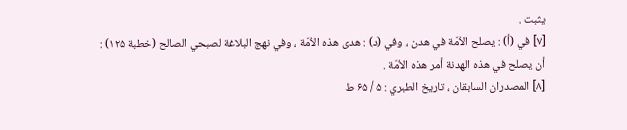يثبت .
[۷] في (أ) : يصلح الاُمّة في هدن ، وفي (د) : هدى هذه الاُمّة ، وفي نهج البلاغة لصبحي الصالح (خطبة ۱۲۵) : أن يصلح في هذه الهدنة أمر هذه الاُمّة .
[۸] المصدران السابقان ، تاريخ الطبري : ۵ / ۶۵ ط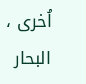اُخرى ، البحار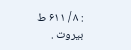: ۸ / ۶۱۱ ط بيروت .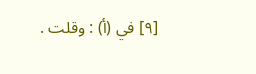[۹] في (أ) : وقلت .